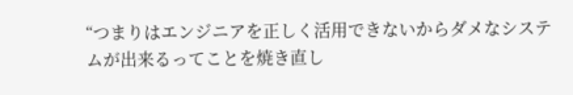“つまりはエンジニアを正しく活用できないからダメなシステムが出来るってことを焼き直し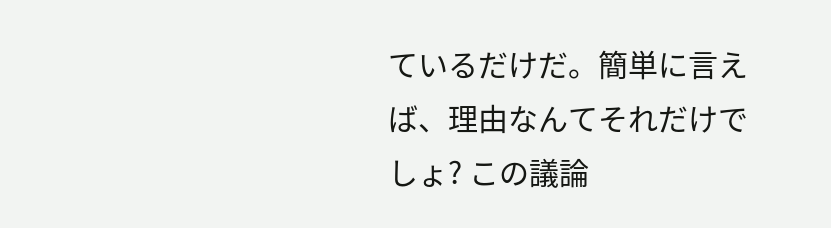ているだけだ。簡単に言えば、理由なんてそれだけでしょ? この議論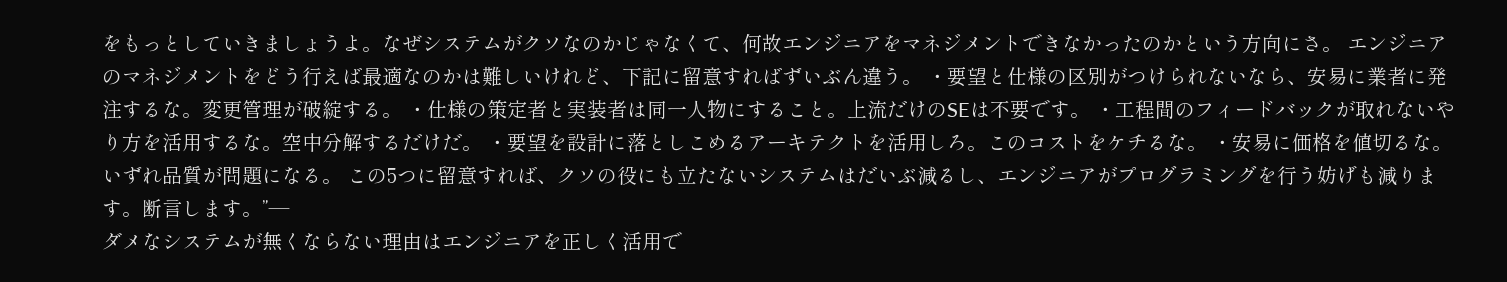をもっとしていきましょうよ。なぜシステムがクソなのかじゃなくて、何故エンジニアをマネジメントできなかったのかという方向にさ。 エンジニアのマネジメントをどう行えば最適なのかは難しいけれど、下記に留意すればずいぶん違う。 ・要望と仕様の区別がつけられないなら、安易に業者に発注するな。変更管理が破綻する。 ・仕様の策定者と実装者は同一人物にすること。上流だけのSEは不要です。 ・工程間のフィードバックが取れないやり方を活用するな。空中分解するだけだ。 ・要望を設計に落としこめるアーキテクトを活用しろ。このコストをケチるな。 ・安易に価格を値切るな。いずれ品質が問題になる。 この5つに留意すれば、クソの役にも立たないシステムはだいぶ減るし、エンジニアがプログラミングを行う妨げも減ります。断言します。”—
ダメなシステムが無くならない理由はエンジニアを正しく活用で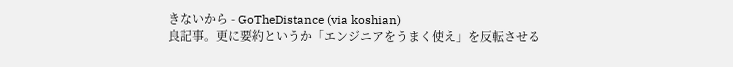きないから - GoTheDistance (via koshian)
良記事。更に要約というか「エンジニアをうまく使え」を反転させる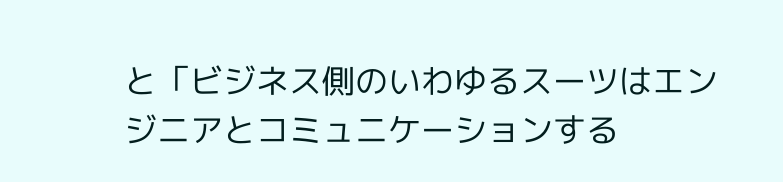と「ビジネス側のいわゆるスーツはエンジニアとコミュニケーションする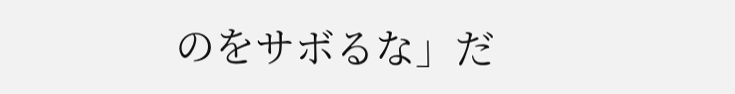のをサボるな」だ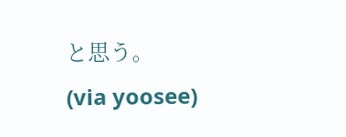と思う。
(via yoosee)